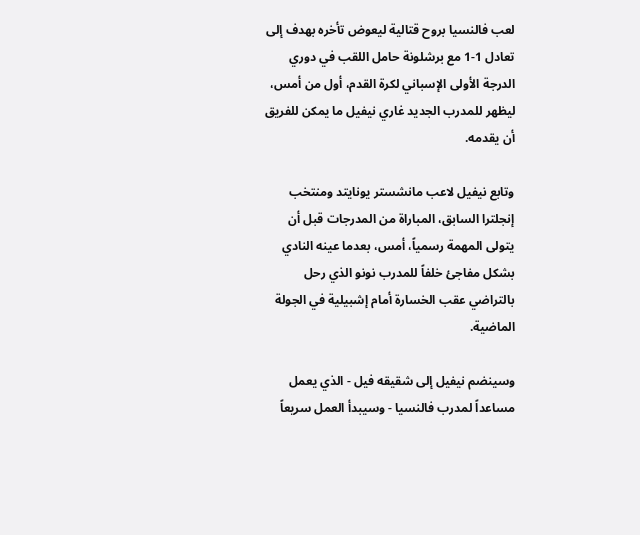لعب فالنسيا بروح قتالية ليعوض تأخره بهدف إلى تعادل 1-1 مع برشلونة حامل اللقب في دوري الدرجة الأولى الإسباني لكرة القدم، أول من أمس، ليظهر للمدرب الجديد غاري نيفيل ما يمكن للفريق أن يقدمه.

وتابع نيفيل لاعب مانشستر يونايتد ومنتخب إنجلترا السابق، المباراة من المدرجات قبل أن يتولى المهمة رسمياً، أمس، بعدما عينه النادي بشكل مفاجئ خلفاً للمدرب نونو الذي رحل بالتراضي عقب الخسارة أمام إشبيلية في الجولة الماضية.

وسينضم نيفيل إلى شقيقه فيل - الذي يعمل مساعداً لمدرب فالنسيا - وسيبدأ العمل سريعاً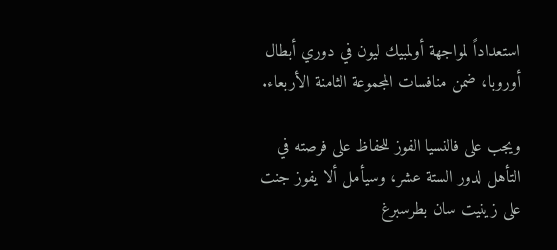استعداداً لمواجهة أولمبيك ليون في دوري أبطال أوروبا، ضمن منافسات المجموعة الثامنة الأربعاء.

ويجب على فالنسيا الفوز للحفاظ على فرصته في التأهل لدور الستة عشر، وسيأمل ألا يفوز جنت على زينيت سان بطرسبرغ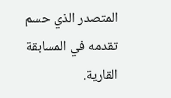المتصدر الذي حسم تقدمه في المسابقة القارية.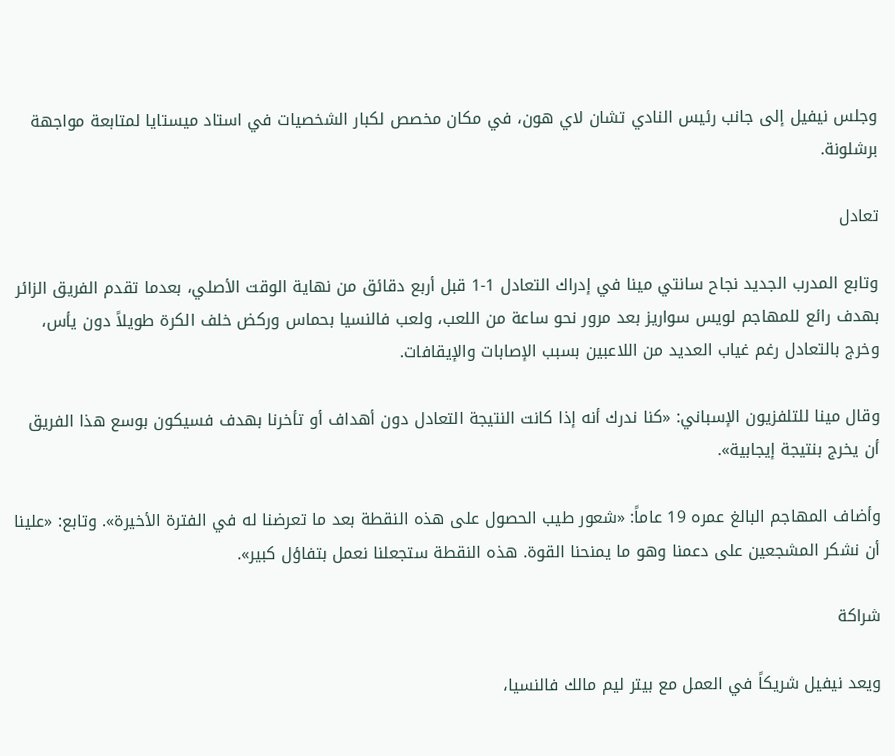وجلس نيفيل إلى جانب رئيس النادي تشان لاي هون، في مكان مخصص لكبار الشخصيات في استاد ميستايا لمتابعة مواجهة برشلونة.

تعادل

وتابع المدرب الجديد نجاح سانتي مينا في إدراك التعادل 1-1 قبل أربع دقائق من نهاية الوقت الأصلي، بعدما تقدم الفريق الزائر بهدف رائع للمهاجم لويس سواريز بعد مرور نحو ساعة من اللعب، ولعب فالنسيا بحماس وركض خلف الكرة طويلاً دون يأس، وخرج بالتعادل رغم غياب العديد من اللاعبين بسبب الإصابات والإيقافات.

وقال مينا للتلفزيون الإسباني: «كنا ندرك أنه إذا كانت النتيجة التعادل دون أهداف أو تأخرنا بهدف فسيكون بوسع هذا الفريق أن يخرج بنتيجة إيجابية».

وأضاف المهاجم البالغ عمره 19 عاماً: «شعور طيب الحصول على هذه النقطة بعد ما تعرضنا له في الفترة الأخيرة». وتابع: «علينا أن نشكر المشجعين على دعمنا وهو ما يمنحنا القوة. هذه النقطة ستجعلنا نعمل بتفاؤل كبير».

شراكة

ويعد نيفيل شريكاً في العمل مع بيتر ليم مالك فالنسيا،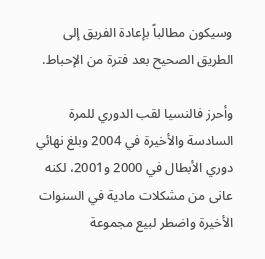وسيكون مطالباً بإعادة الفريق إلى الطريق الصحيح بعد فترة من الإحباط.

وأحرز فالنسيا لقب الدوري للمرة السادسة والأخيرة في 2004 وبلغ نهائي دوري الأبطال في 2000 و2001، لكنه عانى من مشكلات مادية في السنوات الأخيرة واضطر لبيع مجموعة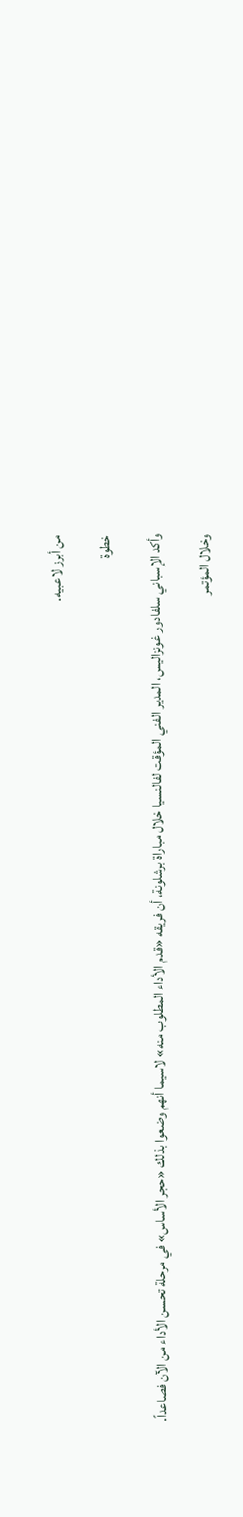من أبرز لاعبيه.

خطوة

وأكد الإسباني سلفادور غونزاليس، المدير الفني المؤقت لفالنسيا خلال مباراة برشلونة، أن فريقه «قدم الأداء المطلوب منه» لاسيما أنهم وضعوا بذلك «حجر الأساس» في مرحلة تحسن الأداء من الآن فصاعداً.

وخلال المؤتمر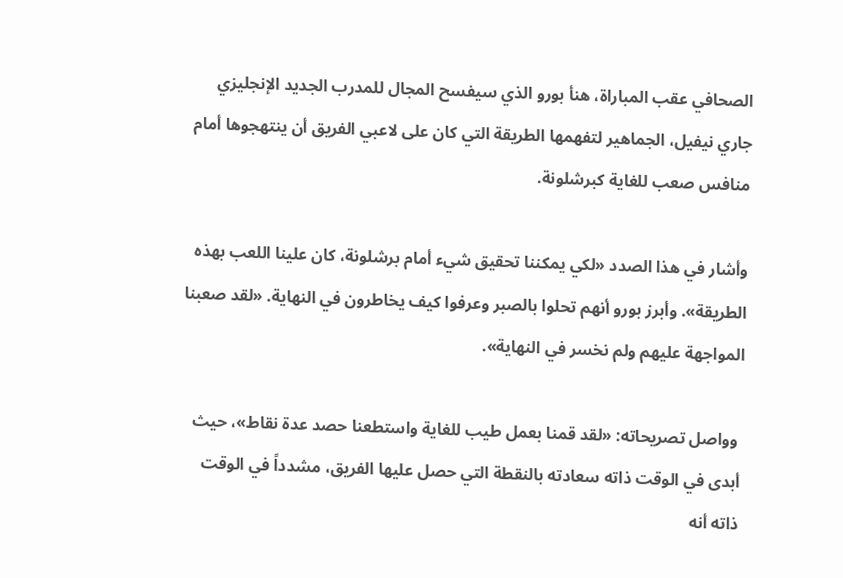الصحافي عقب المباراة، هنأ بورو الذي سيفسح المجال للمدرب الجديد الإنجليزي جاري نيفيل، الجماهير لتفهمها الطريقة التي كان على لاعبي الفريق أن ينتهجوها أمام منافس صعب للغاية كبرشلونة.

وأشار في هذا الصدد «لكي يمكننا تحقيق شيء أمام برشلونة، كان علينا اللعب بهذه الطريقة». وأبرز بورو أنهم تحلوا بالصبر وعرفوا كيف يخاطرون في النهاية. «لقد صعبنا المواجهة عليهم ولم نخسر في النهاية».

 وواصل تصريحاته: «لقد قمنا بعمل طيب للغاية واستطعنا حصد عدة نقاط»، حيث أبدى في الوقت ذاته سعادته بالنقطة التي حصل عليها الفريق، مشدداً في الوقت ذاته أنه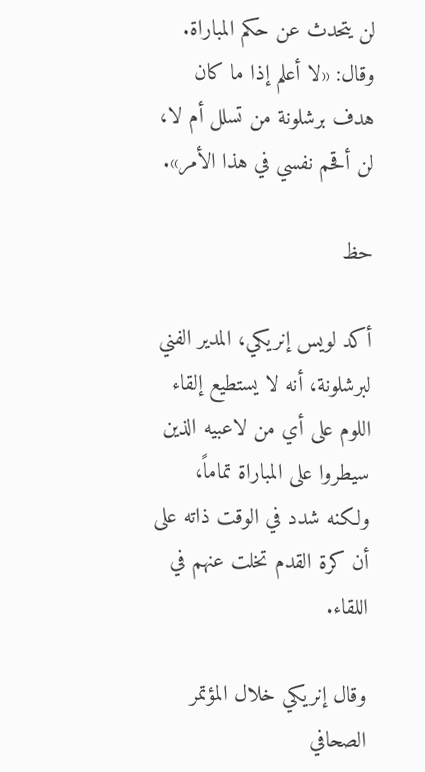لن يتحدث عن حكم المباراة. وقال: «لا أعلم إذا ما كان هدف برشلونة من تسلل أم لا، لن أقحم نفسي في هذا الأمر».

حظ

أكد لويس إنريكي، المدير الفني لبرشلونة، أنه لا يستطيع إلقاء اللوم على أي من لاعبيه الذين سيطروا على المباراة تماماً، ولكنه شدد في الوقت ذاته على أن كرة القدم تخلت عنهم في اللقاء.

وقال إنريكي خلال المؤتمر الصحافي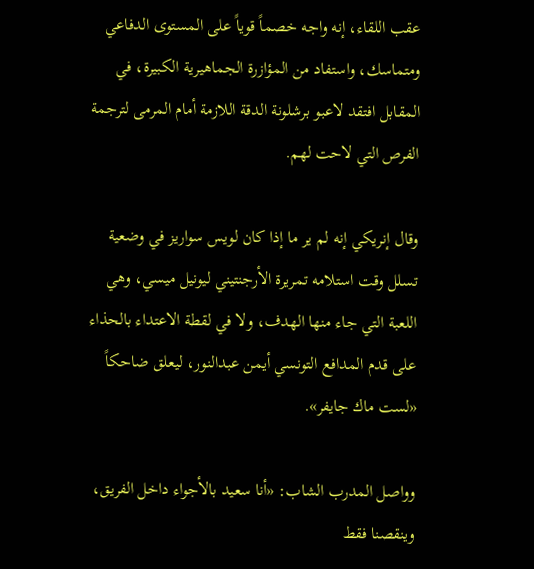عقب اللقاء، إنه واجه خصماً قوياً على المستوى الدفاعي ومتماسك، واستفاد من المؤازرة الجماهيرية الكبيرة، في المقابل افتقد لاعبو برشلونة الدقة اللازمة أمام المرمى لترجمة الفرص التي لاحت لهم.

وقال إنريكي إنه لم ير ما إذا كان لويس سواريز في وضعية تسلل وقت استلامه تمريرة الأرجنتيني ليونيل ميسي، وهي اللعبة التي جاء منها الهدف، ولا في لقطة الاعتداء بالحذاء على قدم المدافع التونسي أيمن عبدالنور، ليعلق ضاحكاً «لست ماك جايفر».

وواصل المدرب الشاب: «أنا سعيد بالأجواء داخل الفريق، وينقصنا فقط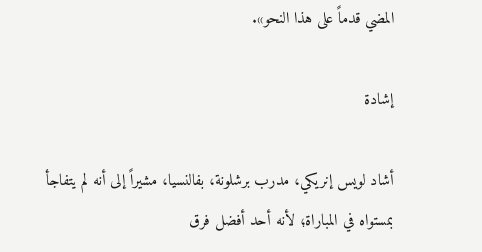المضي قدماً على هذا النحو».

إشادة

أشاد لويس إنريكي، مدرب برشلونة، بفالنسيا، مشيراً إلى أنه لم يتفاجأ بمستواه في المباراة؛ لأنه أحد أفضل فرق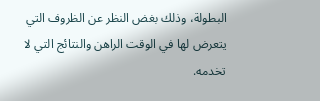البطولة، وذلك بغض النظر عن الظروف التي يتعرض لها في الوقت الراهن والنتائج التي لا تخدمه.